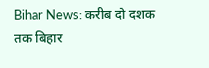Bihar News: करीब दो दशक तक बिहार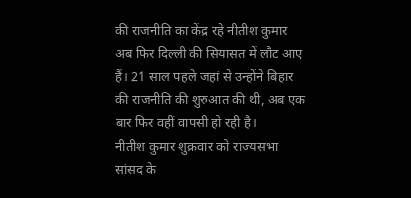की राजनीति का केंद्र रहे नीतीश कुमार अब फिर दिल्ली की सियासत में लौट आए हैं। 21 साल पहले जहां से उन्होंने बिहार की राजनीति की शुरुआत की थी, अब एक बार फिर वहीं वापसी हो रही है।
नीतीश कुमार शुक्रवार को राज्यसभा सांसद के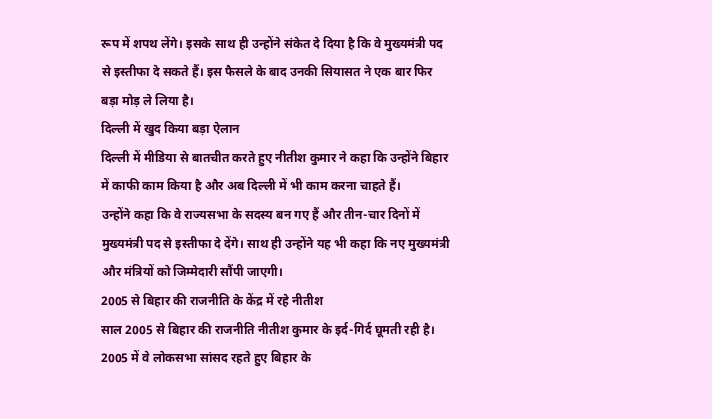रूप में शपथ लेंगे। इसके साथ ही उन्होंने संकेत दे दिया है कि वे मुख्यमंत्री पद से इस्तीफा दे सकते हैं। इस फैसले के बाद उनकी सियासत ने एक बार फिर बड़ा मोड़ ले लिया है।
दिल्ली में खुद किया बड़ा ऐलान
दिल्ली में मीडिया से बातचीत करते हुए नीतीश कुमार ने कहा कि उन्होंने बिहार में काफी काम किया है और अब दिल्ली में भी काम करना चाहते हैं।
उन्होंने कहा कि वे राज्यसभा के सदस्य बन गए हैं और तीन-चार दिनों में मुख्यमंत्री पद से इस्तीफा दे देंगे। साथ ही उन्होंने यह भी कहा कि नए मुख्यमंत्री और मंत्रियों को जिम्मेदारी सौंपी जाएगी।
2005 से बिहार की राजनीति के केंद्र में रहे नीतीश
साल 2005 से बिहार की राजनीति नीतीश कुमार के इर्द-गिर्द घूमती रही है। 2005 में वे लोकसभा सांसद रहते हुए बिहार के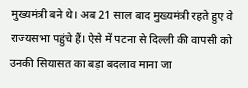मुख्यमंत्री बने थे। अब 21 साल बाद मुख्यमंत्री रहते हुए वे राज्यसभा पहुंचे हैं। ऐसे में पटना से दिल्ली की वापसी को उनकी सियासत का बड़ा बदलाव माना जा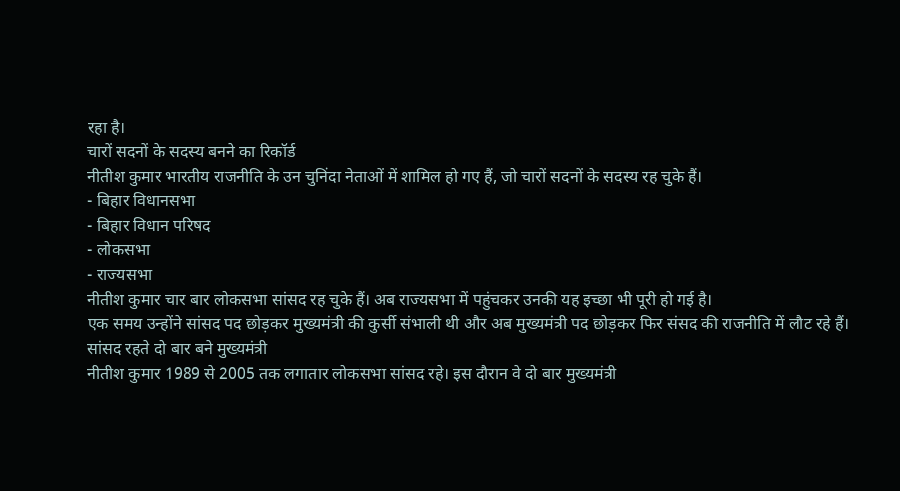रहा है।
चारों सदनों के सदस्य बनने का रिकॉर्ड
नीतीश कुमार भारतीय राजनीति के उन चुनिंदा नेताओं में शामिल हो गए हैं, जो चारों सदनों के सदस्य रह चुके हैं।
- बिहार विधानसभा
- बिहार विधान परिषद
- लोकसभा
- राज्यसभा
नीतीश कुमार चार बार लोकसभा सांसद रह चुके हैं। अब राज्यसभा में पहुंचकर उनकी यह इच्छा भी पूरी हो गई है।
एक समय उन्होंने सांसद पद छोड़कर मुख्यमंत्री की कुर्सी संभाली थी और अब मुख्यमंत्री पद छोड़कर फिर संसद की राजनीति में लौट रहे हैं।
सांसद रहते दो बार बने मुख्यमंत्री
नीतीश कुमार 1989 से 2005 तक लगातार लोकसभा सांसद रहे। इस दौरान वे दो बार मुख्यमंत्री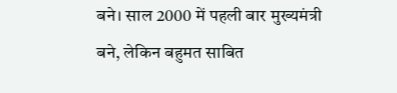बने। साल 2000 में पहली बार मुख्यमंत्री बने, लेकिन बहुमत साबित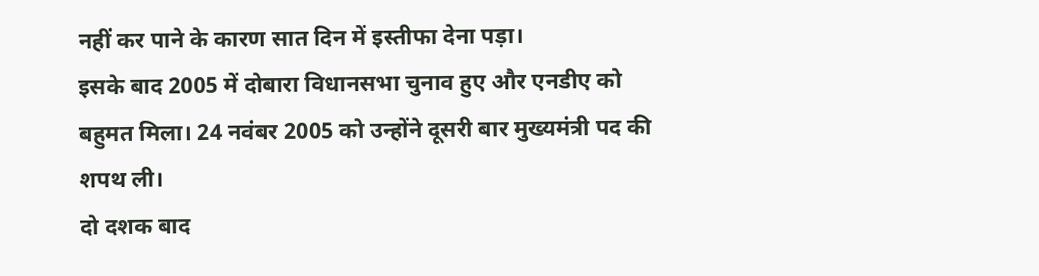नहीं कर पाने के कारण सात दिन में इस्तीफा देना पड़ा।
इसके बाद 2005 में दोबारा विधानसभा चुनाव हुए और एनडीए को बहुमत मिला। 24 नवंबर 2005 को उन्होंने दूसरी बार मुख्यमंत्री पद की शपथ ली।
दो दशक बाद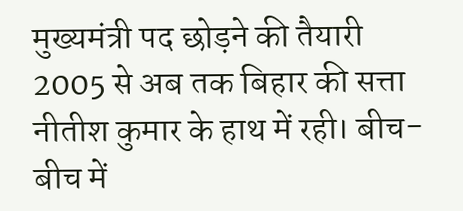मुख्यमंत्री पद छोड़ने की तैयारी
2005 से अब तक बिहार की सत्ता नीतीश कुमार के हाथ में रही। बीच-बीच में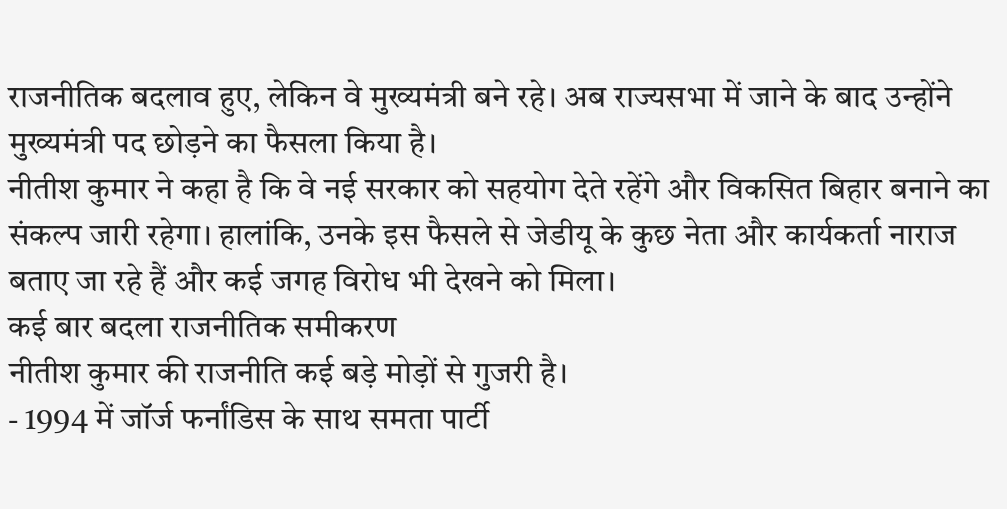राजनीतिक बदलाव हुए, लेकिन वे मुख्यमंत्री बने रहे। अब राज्यसभा में जाने के बाद उन्होंने मुख्यमंत्री पद छोड़ने का फैसला किया है।
नीतीश कुमार ने कहा है कि वे नई सरकार को सहयोग देते रहेंगे और विकसित बिहार बनाने का संकल्प जारी रहेगा। हालांकि, उनके इस फैसले से जेडीयू के कुछ नेता और कार्यकर्ता नाराज बताए जा रहे हैं और कई जगह विरोध भी देखने को मिला।
कई बार बदला राजनीतिक समीकरण
नीतीश कुमार की राजनीति कई बड़े मोड़ों से गुजरी है।
- 1994 में जॉर्ज फर्नांडिस के साथ समता पार्टी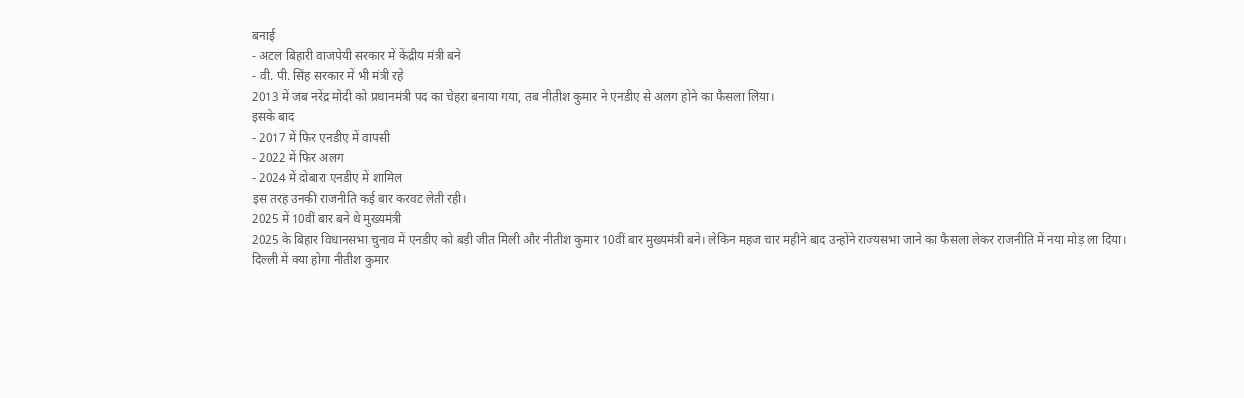बनाई
- अटल बिहारी वाजपेयी सरकार में केंद्रीय मंत्री बने
- वी. पी. सिंह सरकार में भी मंत्री रहे
2013 में जब नरेंद्र मोदी को प्रधानमंत्री पद का चेहरा बनाया गया, तब नीतीश कुमार ने एनडीए से अलग होने का फैसला लिया।
इसके बाद
- 2017 में फिर एनडीए में वापसी
- 2022 में फिर अलग
- 2024 में दोबारा एनडीए में शामिल
इस तरह उनकी राजनीति कई बार करवट लेती रही।
2025 में 10वीं बार बने थे मुख्यमंत्री
2025 के बिहार विधानसभा चुनाव में एनडीए को बड़ी जीत मिली और नीतीश कुमार 10वीं बार मुख्यमंत्री बने। लेकिन महज चार महीने बाद उन्होंने राज्यसभा जाने का फैसला लेकर राजनीति में नया मोड़ ला दिया।
दिल्ली में क्या होगा नीतीश कुमार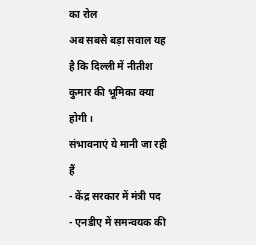का रोल
अब सबसे बड़ा सवाल यह है कि दिल्ली में नीतीश कुमार की भूमिका क्या होगी।
संभावनाएं ये मानी जा रही हैं
- केंद्र सरकार में मंत्री पद
- एनडीए में समन्वयक की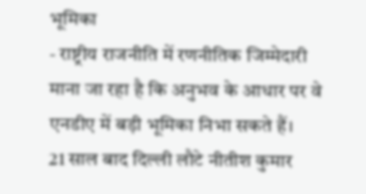भूमिका
- राष्ट्रीय राजनीति में रणनीतिक जिम्मेदारी
माना जा रहा है कि अनुभव के आधार पर वे एनडीए में बड़ी भूमिका निभा सकते हैं।
21 साल बाद दिल्ली लौटे नीतीश कुमार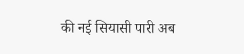की नई सियासी पारी अब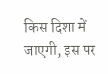किस दिशा में जाएगी, इस पर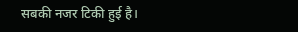सबकी नजर टिकी हुई है।